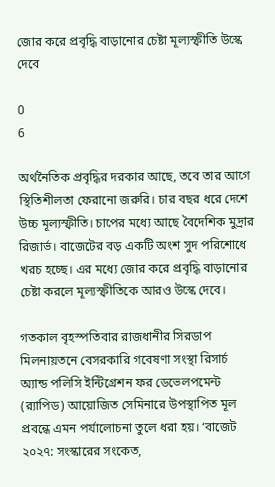জোর করে প্রবৃদ্ধি বাড়ানোর চেষ্টা মূল্যস্ফীতি উস্কে দেবে

0
6

অর্থনৈতিক প্রবৃদ্ধির দরকার আছে, তবে তার আগে স্থিতিশীলতা ফেরানো জরুরি। চার বছর ধরে দেশে উচ্চ মূল্যস্ফীতি। চাপের মধ্যে আছে বৈদেশিক মুদ্রার রিজার্ভ। বাজেটের বড় একটি অংশ সুদ পরিশোধে খরচ হচ্ছে। এর মধ্যে জোর করে প্রবৃদ্ধি বাড়ানোর চেষ্টা করলে মূল্যস্ফীতিকে আরও উস্কে দেবে।

গতকাল বৃহস্পতিবার রাজধানীর সিরডাপ মিলনায়তনে বেসরকারি গবেষণা সংস্থা রিসার্চ অ্যান্ড পলিসি ইন্টিগ্রেশন ফর ডেভেলপমেন্ট (র‍্যাপিড) আয়োজিত সেমিনারে উপস্থাপিত মূল প্রবন্ধে এমন পর্যালোচনা তুলে ধরা হয়। ‘বাজেট ২০২৭: সংস্কারের সংকেত,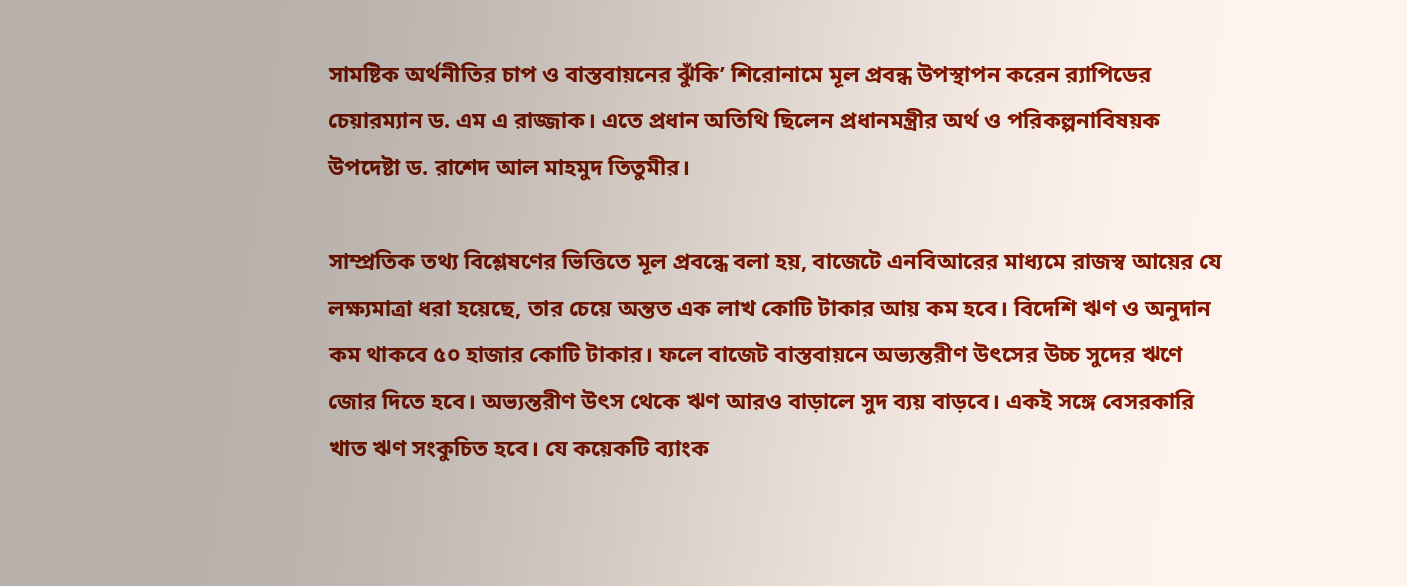সামষ্টিক অর্থনীতির চাপ ও বাস্তবায়নের ঝুঁকি’ শিরোনামে মূল প্রবন্ধ উপস্থাপন করেন র‍্যাপিডের চেয়ারম্যান ড. এম এ রাজ্জাক। এতে প্রধান অতিথি ছিলেন প্রধানমন্ত্রীর অর্থ ও পরিকল্পনাবিষয়ক উপদেষ্টা ড. রাশেদ আল মাহমুদ তিতুমীর।

সাম্প্রতিক তথ্য বিশ্লেষণের ভিত্তিতে মূল প্রবন্ধে বলা হয়, বাজেটে এনবিআরের মাধ্যমে রাজস্ব আয়ের যে লক্ষ্যমাত্রা ধরা হয়েছে, তার চেয়ে অন্তত এক লাখ কোটি টাকার আয় কম হবে। বিদেশি ঋণ ও অনুদান কম থাকবে ৫০ হাজার কোটি টাকার। ফলে বাজেট বাস্তবায়নে অভ্যন্তরীণ উৎসের উচ্চ সুদের ঋণে জোর দিতে হবে। অভ্যন্তরীণ উৎস থেকে ঋণ আরও বাড়ালে সুদ ব্যয় বাড়বে। একই সঙ্গে বেসরকারি খাত ঋণ সংকুচিত হবে। যে কয়েকটি ব্যাংক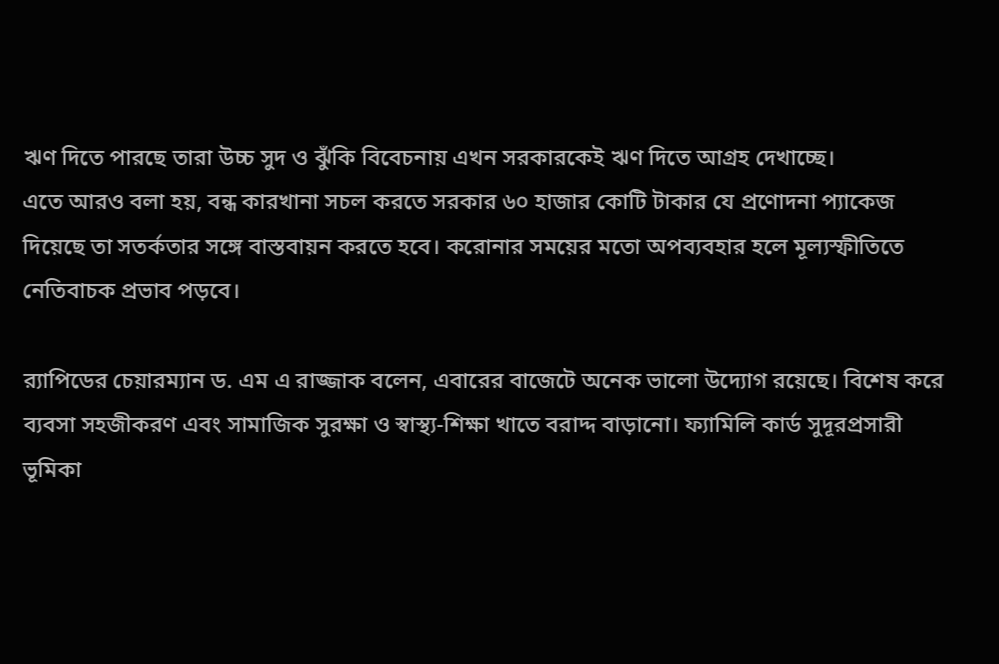ঋণ দিতে পারছে তারা উচ্চ সুদ ও ঝুঁকি বিবেচনায় এখন সরকারকেই ঋণ দিতে আগ্রহ দেখাচ্ছে।
এতে আরও বলা হয়, বন্ধ কারখানা সচল করতে সরকার ৬০ হাজার কোটি টাকার যে প্রণোদনা প্যাকেজ দিয়েছে তা সতর্কতার সঙ্গে বাস্তবায়ন করতে হবে। করোনার সময়ের মতো অপব্যবহার হলে মূল্যস্ফীতিতে নেতিবাচক প্রভাব পড়বে।

র‍্যাপিডের চেয়ারম্যান ড. এম এ রাজ্জাক বলেন, এবারের বাজেটে অনেক ভালো উদ্যোগ রয়েছে। বিশেষ করে ব্যবসা সহজীকরণ এবং সামাজিক সুরক্ষা ও স্বাস্থ্য-শিক্ষা খাতে বরাদ্দ বাড়ানো। ফ্যামিলি কার্ড সুদূরপ্রসারী ভূমিকা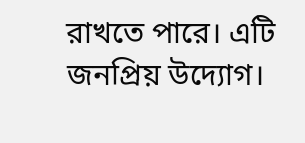রাখতে পারে। এটি জনপ্রিয় উদ্যোগ।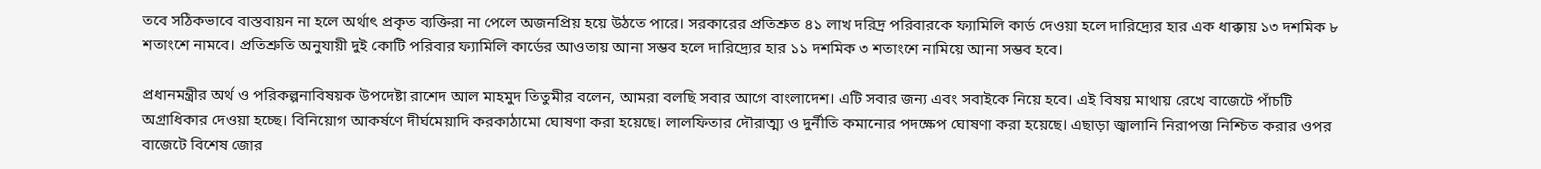তবে সঠিকভাবে বাস্তবায়ন না হলে অর্থাৎ প্রকৃত ব্যক্তিরা না পেলে অজনপ্রিয় হয়ে উঠতে পারে। সরকারের প্রতিশ্রুত ৪১ লাখ দরিদ্র পরিবারকে ফ্যামিলি কার্ড দেওয়া হলে দারিদ্র্যের হার এক ধাক্কায় ১৩ দশমিক ৮ শতাংশে নামবে। প্রতিশ্রুতি অনুযায়ী দুই কোটি পরিবার ফ্যামিলি কার্ডের আওতায় আনা সম্ভব হলে দারিদ্র্যের হার ১১ দশমিক ৩ শতাংশে নামিয়ে আনা সম্ভব হবে।

প্রধানমন্ত্রীর অর্থ ও পরিকল্পনাবিষয়ক উপদেষ্টা রাশেদ আল মাহমুদ তিতুমীর বলেন, আমরা বলছি সবার আগে বাংলাদেশ। এটি সবার জন্য এবং সবাইকে নিয়ে হবে। এই বিষয় মাথায় রেখে বাজেটে পাঁচটি অগ্রাধিকার দেওয়া হচ্ছে। বিনিয়োগ আকর্ষণে দীর্ঘমেয়াদি করকাঠামো ঘোষণা করা হয়েছে। লালফিতার দৌরাত্ম্য ও দুর্নীতি কমানোর পদক্ষেপ ঘোষণা করা হয়েছে। এছাড়া জ্বালানি নিরাপত্তা নিশ্চিত করার ওপর বাজেটে বিশেষ জোর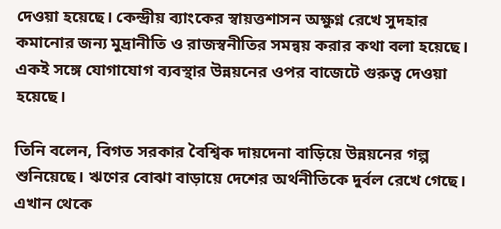দেওয়া হয়েছে। কেন্দ্রীয় ব্যাংকের স্বায়ত্তশাসন অক্ষুণ্ন রেখে সুদহার কমানোর জন্য মুদ্রানীতি ও রাজস্বনীতির সমন্বয় করার কথা বলা হয়েছে। একই সঙ্গে যোগাযোগ ব্যবস্থার উন্নয়নের ওপর বাজেটে গুরুত্ব দেওয়া হয়েছে।

তিনি বলেন, বিগত সরকার বৈশ্বিক দায়দেনা বাড়িয়ে উন্নয়নের গল্প শুনিয়েছে। ঋণের বোঝা বাড়ায়ে দেশের অর্থনীতিকে দুর্বল রেখে গেছে। এখান থেকে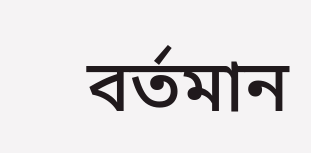বর্তমান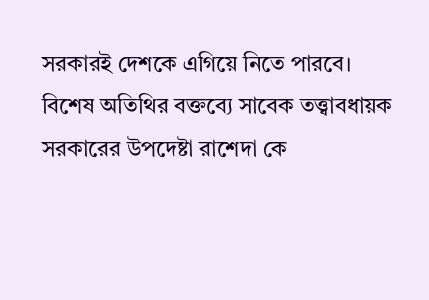সরকারই দেশকে এগিয়ে নিতে পারবে।
বিশেষ অতিথির বক্তব্যে সাবেক তত্ত্বাবধায়ক সরকারের উপদেষ্টা রাশেদা কে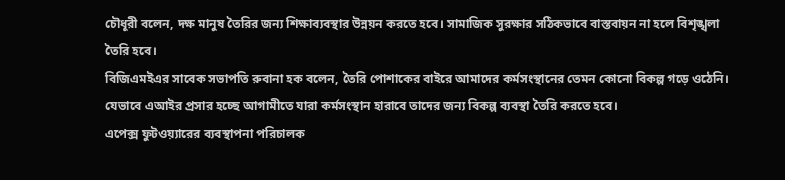চৌধূরী বলেন, দক্ষ মানুষ তৈরির জন্য শিক্ষাব্যবস্থার উন্নয়ন করতে হবে। সামাজিক সুরক্ষার সঠিকভাবে বাস্তবায়ন না হলে বিশৃঙ্খলা তৈরি হবে।
বিজিএমইএর সাবেক সভাপতি রুবানা হক বলেন, তৈরি পোশাকের বাইরে আমাদের কর্মসংস্থানের তেমন কোনো বিকল্প গড়ে ওঠেনি। যেভাবে এআইর প্রসার হচ্ছে আগামীতে যারা কর্মসংস্থান হারাবে তাদের জন্য বিকল্প ব্যবস্থা তৈরি করতে হবে।
এপেক্স ফুটওয়্যারের ব্যবস্থাপনা পরিচালক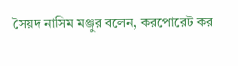সৈয়দ নাসিম মঞ্জুর বলেন, করপোরেট কর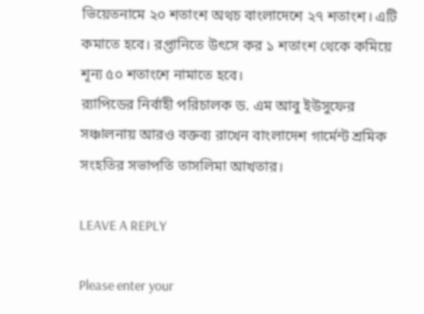ভিয়েতনামে ২০ শতাংশ অথচ বাংলাদেশে ২৭ শতাংশ। এটি কমাতে হবে। রপ্তানিতে উৎসে কর ১ শতাংশ থেকে কমিয়ে শূন্য ৫০ শতাংশে নামাতে হবে।
র‍্যাপিডের নির্বাহী পরিচালক ড. এম আবু ইউসুফের সঞ্চালনায় আরও বক্তব্য রাখেন বাংলাদেশ গার্মেন্ট শ্রমিক সংহতির সভাপতি তাসলিমা আখতার।

LEAVE A REPLY

Please enter your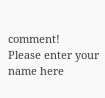comment!
Please enter your name here